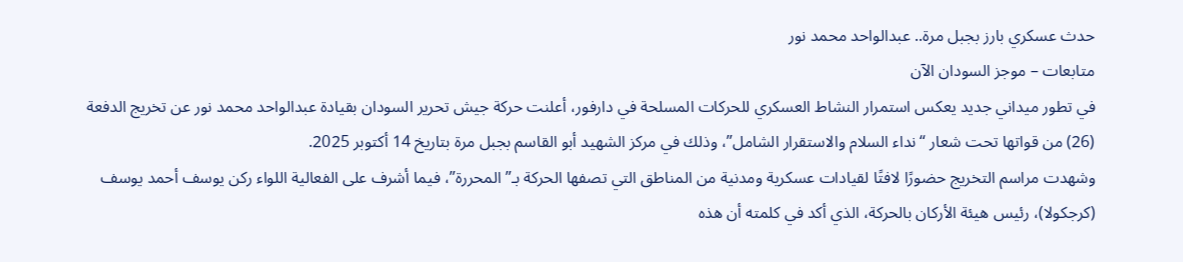حدث عسكري بارز بجبل مرة.. عبدالواحد محمد نور
متابعات – موجز السودان الآن
في تطور ميداني جديد يعكس استمرار النشاط العسكري للحركات المسلحة في دارفور، أعلنت حركة جيش تحرير السودان بقيادة عبدالواحد محمد نور عن تخريج الدفعة (26) من قواتها تحت شعار “نداء السلام والاستقرار الشامل”، وذلك في مركز الشهيد أبو القاسم بجبل مرة بتاريخ 14 أكتوبر 2025.
وشهدت مراسم التخريج حضورًا لافتًا لقيادات عسكرية ومدنية من المناطق التي تصفها الحركة بـ”المحررة”، فيما أشرف على الفعالية اللواء ركن يوسف أحمد يوسف (كرجكولا)، رئيس هيئة الأركان بالحركة، الذي أكد في كلمته أن هذه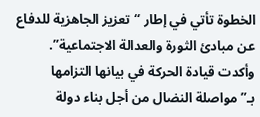الخطوة تأتي في إطار “تعزيز الجاهزية للدفاع عن مبادئ الثورة والعدالة الاجتماعية”.
وأكدت قيادة الحركة في بيانها التزامها بـ”مواصلة النضال من أجل بناء دولة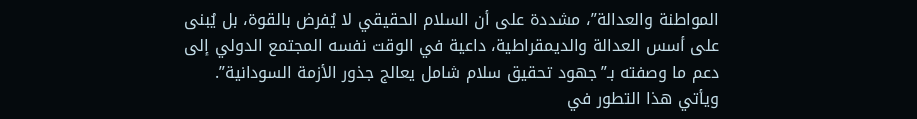المواطنة والعدالة”، مشددة على أن السلام الحقيقي لا يُفرض بالقوة، بل يُبنى على أسس العدالة والديمقراطية، داعية في الوقت نفسه المجتمع الدولي إلى دعم ما وصفته بـ”جهود تحقيق سلام شامل يعالج جذور الأزمة السودانية”.
ويأتي هذا التطور في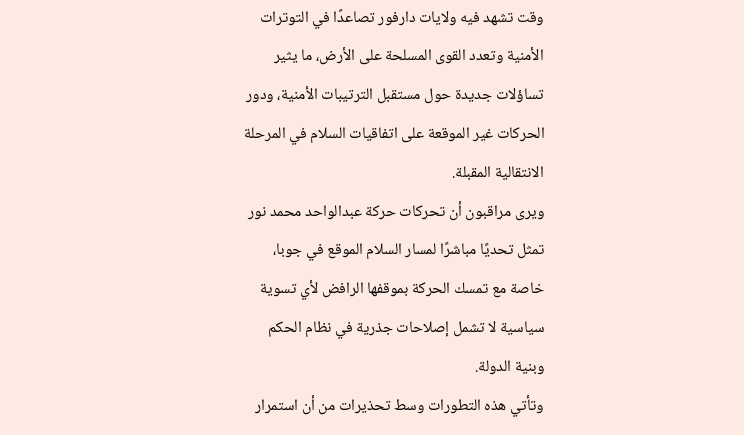وقت تشهد فيه ولايات دارفور تصاعدًا في التوترات الأمنية وتعدد القوى المسلحة على الأرض، ما يثير تساؤلات جديدة حول مستقبل الترتيبات الأمنية، ودور الحركات غير الموقعة على اتفاقيات السلام في المرحلة الانتقالية المقبلة.
ويرى مراقبون أن تحركات حركة عبدالواحد محمد نور تمثل تحديًا مباشرًا لمسار السلام الموقع في جوبا، خاصة مع تمسك الحركة بموقفها الرافض لأي تسوية سياسية لا تشمل إصلاحات جذرية في نظام الحكم وبنية الدولة.
وتأتي هذه التطورات وسط تحذيرات من أن استمرار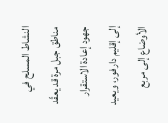النشاط المسلح في مناطق جبل مرة قد يعقّد جهود إعادة الاستقرار إلى إقليم دارفور، ويعيد الأوضاع إلى مربع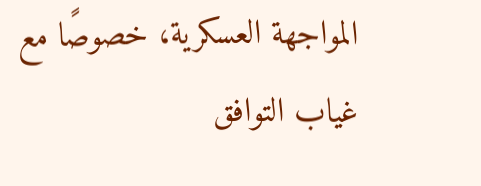المواجهة العسكرية، خصوصًا مع غياب التوافق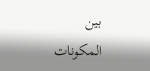بين المكونات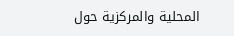المحلية والمركزية حول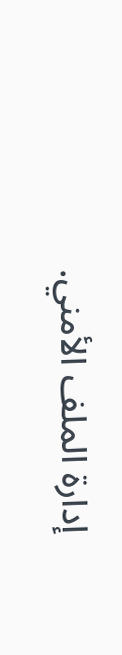إدارة الملف الأمني.